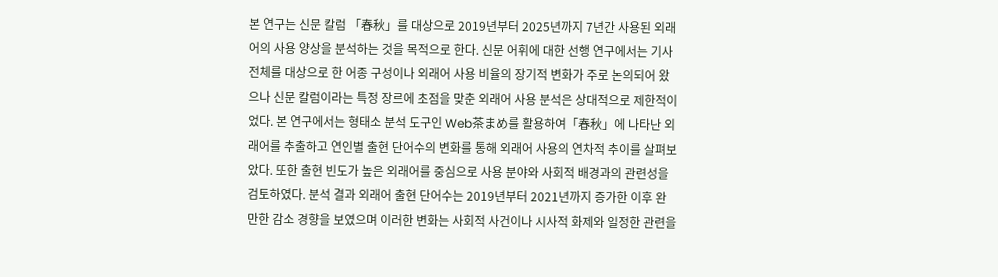본 연구는 신문 칼럼 「春秋」를 대상으로 2019년부터 2025년까지 7년간 사용된 외래어의 사용 양상을 분석하는 것을 목적으로 한다. 신문 어휘에 대한 선행 연구에서는 기사 전체를 대상으로 한 어종 구성이나 외래어 사용 비율의 장기적 변화가 주로 논의되어 왔으나 신문 칼럼이라는 특정 장르에 초점을 맞춘 외래어 사용 분석은 상대적으로 제한적이었다. 본 연구에서는 형태소 분석 도구인 Web茶まめ를 활용하여「春秋」에 나타난 외래어를 추출하고 연인별 출현 단어수의 변화를 통해 외래어 사용의 연차적 추이를 살펴보았다. 또한 출현 빈도가 높은 외래어를 중심으로 사용 분야와 사회적 배경과의 관련성을 검토하였다. 분석 결과 외래어 출현 단어수는 2019년부터 2021년까지 증가한 이후 완만한 감소 경향을 보였으며 이러한 변화는 사회적 사건이나 시사적 화제와 일정한 관련을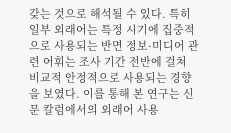갖는 것으로 해석될 수 있다. 특히 일부 외래어는 특정 시기에 집중적으로 사용되는 반면 정보·미디어 관련 어휘는 조사 기간 전반에 걸쳐 비교적 안정적으로 사용되는 경향을 보였다. 이를 통해 본 연구는 신문 칼럼에서의 외래어 사용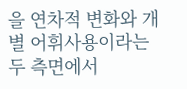을 연차적 변화와 개별 어휘사용이라는 두 측면에서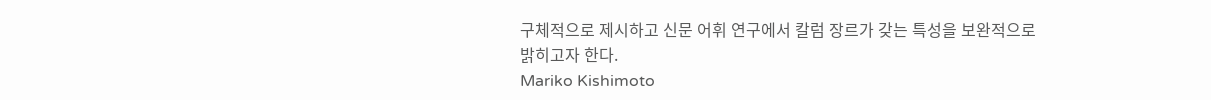구체적으로 제시하고 신문 어휘 연구에서 칼럼 장르가 갖는 특성을 보완적으로 밝히고자 한다.
Mariko Kishimoto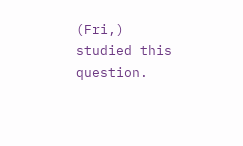(Fri,) studied this question.